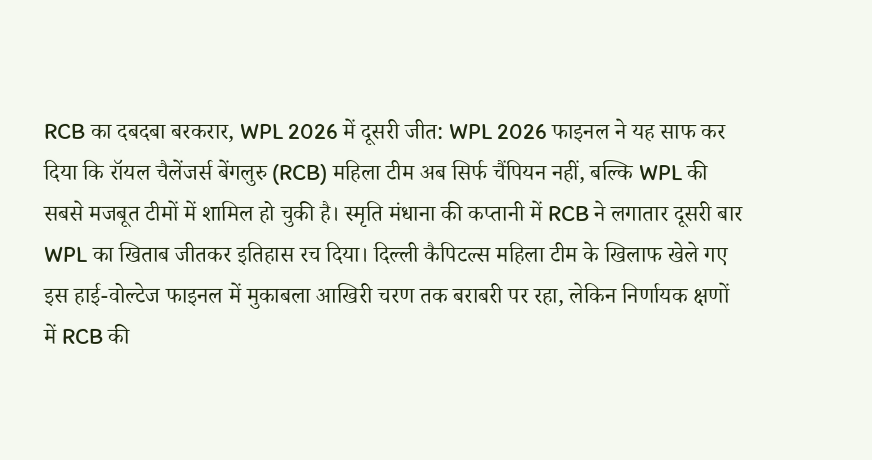RCB का दबदबा बरकरार, WPL 2026 में दूसरी जीत: WPL 2026 फाइनल ने यह साफ कर दिया कि रॉयल चैलेंजर्स बेंगलुरु (RCB) महिला टीम अब सिर्फ चैंपियन नहीं, बल्कि WPL की सबसे मजबूत टीमों में शामिल हो चुकी है। स्मृति मंधाना की कप्तानी में RCB ने लगातार दूसरी बार WPL का खिताब जीतकर इतिहास रच दिया। दिल्ली कैपिटल्स महिला टीम के खिलाफ खेले गए इस हाई-वोल्टेज फाइनल में मुकाबला आखिरी चरण तक बराबरी पर रहा, लेकिन निर्णायक क्षणों में RCB की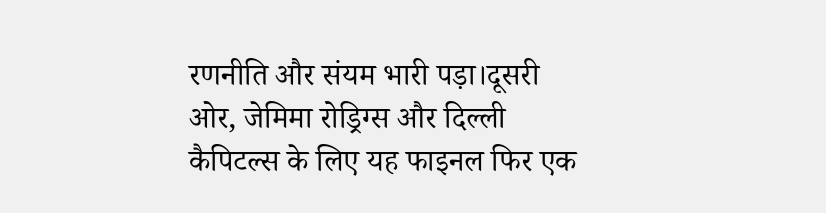रणनीति और संयम भारी पड़ा।दूसरी ओर, जेमिमा रोड्रिग्स और दिल्ली कैपिटल्स के लिए यह फाइनल फिर एक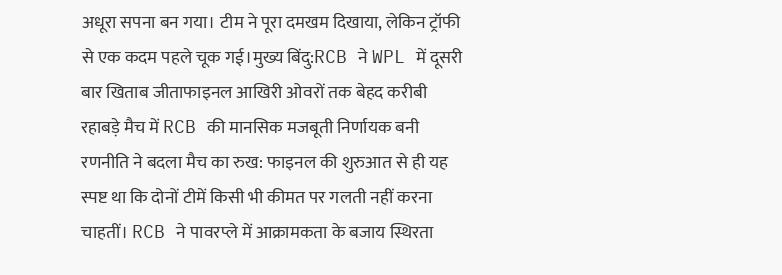अधूरा सपना बन गया। टीम ने पूरा दमखम दिखाया, लेकिन ट्रॉफी से एक कदम पहले चूक गई।मुख्य बिंदु:RCB ने WPL में दूसरी बार खिताब जीताफाइनल आखिरी ओवरों तक बेहद करीबी रहाबड़े मैच में RCB की मानसिक मजबूती निर्णायक बनी रणनीति ने बदला मैच का रुख: फाइनल की शुरुआत से ही यह स्पष्ट था कि दोनों टीमें किसी भी कीमत पर गलती नहीं करना चाहतीं। RCB ने पावरप्ले में आक्रामकता के बजाय स्थिरता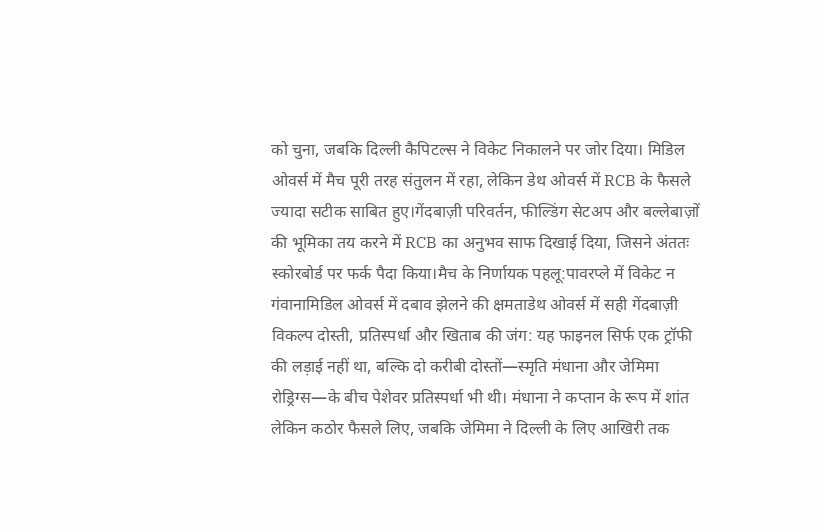को चुना, जबकि दिल्ली कैपिटल्स ने विकेट निकालने पर जोर दिया। मिडिल ओवर्स में मैच पूरी तरह संतुलन में रहा, लेकिन डेथ ओवर्स में RCB के फैसले ज्यादा सटीक साबित हुए।गेंदबाज़ी परिवर्तन, फील्डिंग सेटअप और बल्लेबाज़ों की भूमिका तय करने में RCB का अनुभव साफ दिखाई दिया, जिसने अंततः स्कोरबोर्ड पर फर्क पैदा किया।मैच के निर्णायक पहलू:पावरप्ले में विकेट न गंवानामिडिल ओवर्स में दबाव झेलने की क्षमताडेथ ओवर्स में सही गेंदबाज़ी विकल्प दोस्ती, प्रतिस्पर्धा और खिताब की जंग: यह फाइनल सिर्फ एक ट्रॉफी की लड़ाई नहीं था, बल्कि दो करीबी दोस्तों—स्मृति मंधाना और जेमिमा रोड्रिग्स—के बीच पेशेवर प्रतिस्पर्धा भी थी। मंधाना ने कप्तान के रूप में शांत लेकिन कठोर फैसले लिए, जबकि जेमिमा ने दिल्ली के लिए आखिरी तक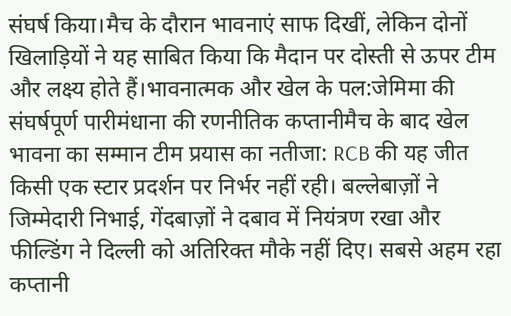संघर्ष किया।मैच के दौरान भावनाएं साफ दिखीं, लेकिन दोनों खिलाड़ियों ने यह साबित किया कि मैदान पर दोस्ती से ऊपर टीम और लक्ष्य होते हैं।भावनात्मक और खेल के पल:जेमिमा की संघर्षपूर्ण पारीमंधाना की रणनीतिक कप्तानीमैच के बाद खेल भावना का सम्मान टीम प्रयास का नतीजा: RCB की यह जीत किसी एक स्टार प्रदर्शन पर निर्भर नहीं रही। बल्लेबाज़ों ने जिम्मेदारी निभाई, गेंदबाज़ों ने दबाव में नियंत्रण रखा और फील्डिंग ने दिल्ली को अतिरिक्त मौके नहीं दिए। सबसे अहम रहा कप्तानी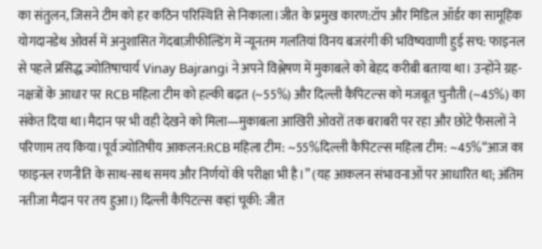का संतुलन, जिसने टीम को हर कठिन परिस्थिति से निकाला।जीत के प्रमुख कारण:टॉप और मिडिल ऑर्डर का सामूहिक योगदानडेथ ओवर्स में अनुशासित गेंदबाज़ीफील्डिंग में न्यूनतम गलतियां विनय बजरंगी की भविष्यवाणी हुई सच: फाइनल से पहले प्रसिद्ध ज्योतिषाचार्य Vinay Bajrangi ने अपने विश्लेषण में मुकाबले को बेहद करीबी बताया था। उन्होंने ग्रह-नक्षत्रों के आधार पर RCB महिला टीम को हल्की बढ़त (~55%) और दिल्ली कैपिटल्स को मजबूत चुनौती (~45%) का संकेत दिया था।मैदान पर भी वही देखने को मिला—मुकाबला आखिरी ओवरों तक बराबरी पर रहा और छोटे फैसलों ने परिणाम तय किया।पूर्व ज्योतिषीय आकलन:RCB महिला टीम: ~55%दिल्ली कैपिटल्स महिला टीम: ~45%“आज का फाइनल रणनीति के साथ-साथ समय और निर्णयों की परीक्षा भी है।” (यह आकलन संभावनाओं पर आधारित था; अंतिम नतीजा मैदान पर तय हुआ।) दिल्ली कैपिटल्स कहां चूकी: जीत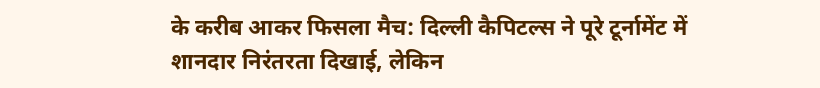के करीब आकर फिसला मैच: दिल्ली कैपिटल्स ने पूरे टूर्नामेंट में शानदार निरंतरता दिखाई, लेकिन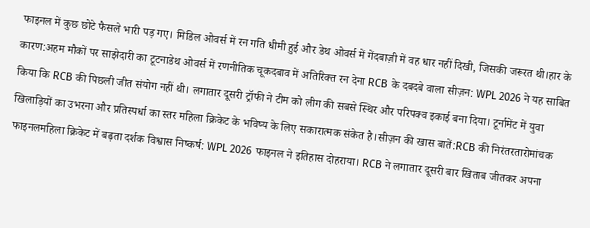फाइनल में कुछ छोटे फैसले भारी पड़ गए। मिडिल ओवर्स में रन गति धीमी हुई और डेथ ओवर्स में गेंदबाज़ी में वह धार नहीं दिखी, जिसकी जरूरत थी।हार के कारण:अहम मौकों पर साझेदारी का टूटनाडेथ ओवर्स में रणनीतिक चूकदबाव में अतिरिक्त रन देना RCB के दबदबे वाला सीज़न: WPL 2026 ने यह साबित किया कि RCB की पिछली जीत संयोग नहीं थी। लगातार दूसरी ट्रॉफी ने टीम को लीग की सबसे स्थिर और परिपक्व इकाई बना दिया। टूर्नामेंट में युवा खिलाड़ियों का उभरना और प्रतिस्पर्धा का स्तर महिला क्रिकेट के भविष्य के लिए सकारात्मक संकेत है।सीज़न की खास बातें:RCB की निरंतरतारोमांचक फाइनलमहिला क्रिकेट में बढ़ता दर्शक विश्वास निष्कर्ष: WPL 2026 फाइनल ने इतिहास दोहराया। RCB ने लगातार दूसरी बार खिताब जीतकर अपना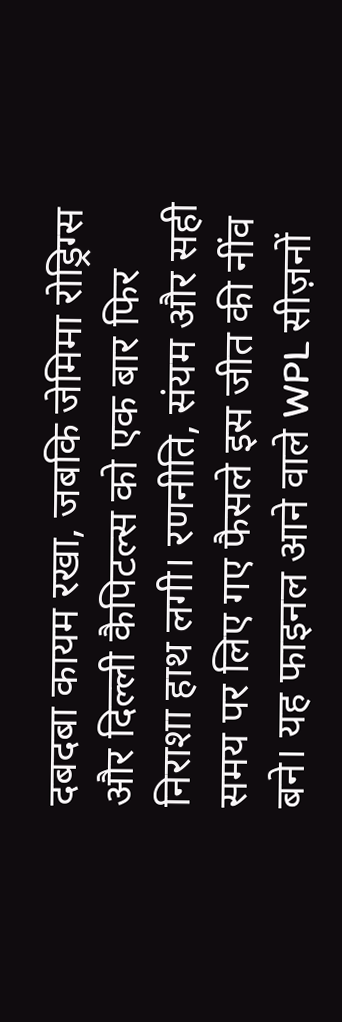दबदबा कायम रखा, जबकि जेमिमा रोड्रिग्स और दिल्ली कैपिटल्स को एक बार फिर निराशा हाथ लगी। रणनीति, संयम और सही समय पर लिए गए फैसले इस जीत की नींव बने। यह फाइनल आने वाले WPL सीज़नों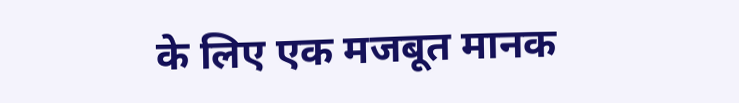के लिए एक मजबूत मानक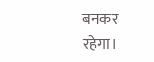बनकर रहेगा।